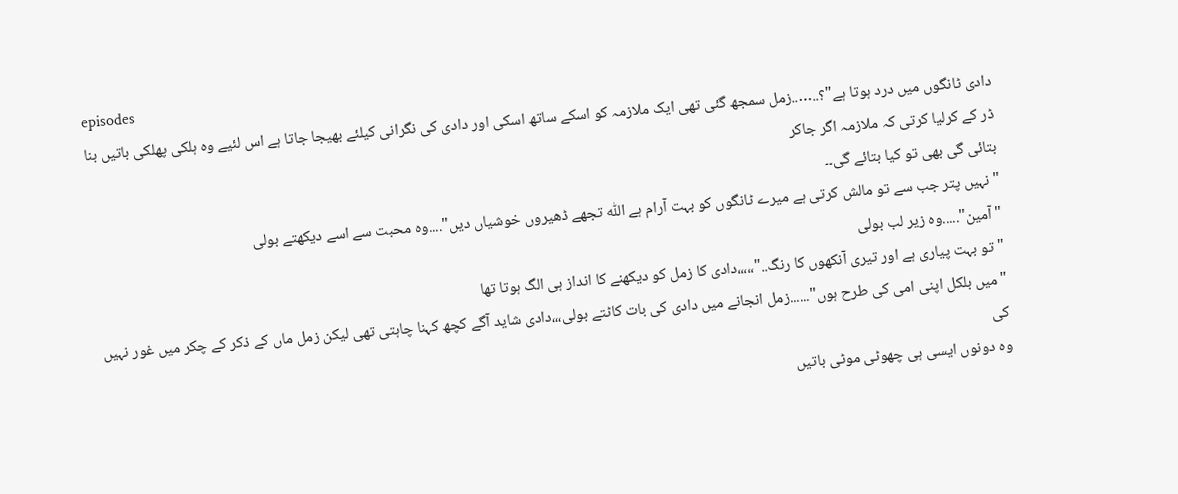episodes
دادی ٹانگوں میں درد ہوتا ہے"؟..…..زمل سمجھ گئی تھی ایک ملازمہ کو اسکے ساتھ اسکی اور دادی کی نگرانی کیلئے بھیجا جاتا ہے اس لئیے وہ ہلکی پھلکی باتیں بنا ڈر کے کرلیا کرتی کہ ملازمہ اگر جاکر
بتائی گی بھی تو کیا بتائے گی۔۔
"نہیں پتر جب سے تو مالش کرتی ہے میرے ٹانگوں کو بہت آرام ہے اللّٰہ تجھے ڈھیروں خوشیاں دیں"....وہ محبت سے اسے دیکھتے بولی
"آمین".....وہ زیر لب بولی
"تو بہت پیاری ہے اور تیری آنکھوں کا رنگ.."،،،،،دادی کا زمل کو دیکھنے کا انداز ہی الگ ہوتا تھا
"میں بلکل اپنی امی کی طرح ہوں"......زمل انجانے میں دادی کی بات کاٹتے بولی،،،دادی شاید آگے کچھ کہنا چاہتی تھی لیکن زمل ماں کے ذکر کے چکر میں غور نہیں کی
وہ دونوں ایسی ہی چھوٹی موٹی باتیں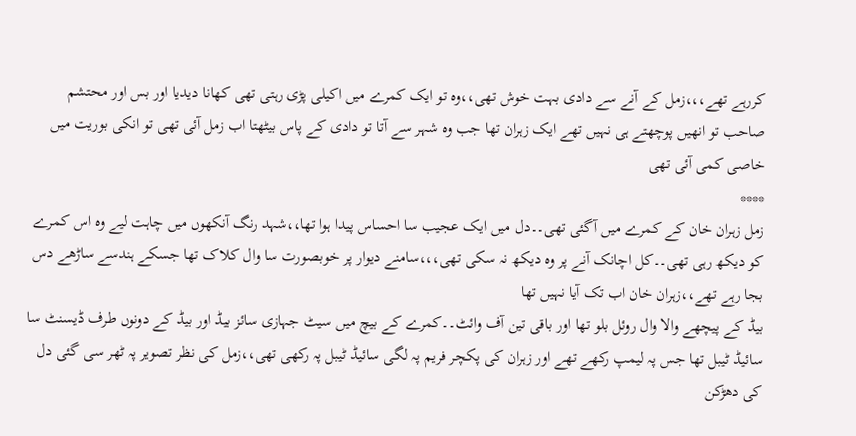کررہے تھے،،،زمل کے آنے سے دادی بہت خوش تھی،،وہ تو ایک کمرے میں اکیلی پڑی رہتی تھی کھانا دیدیا اور بس اور محتشم صاحب تو انھیں پوچھتے ہی نہیں تھے ایک زہران تھا جب وہ شہر سے آتا تو دادی کے پاس بیٹھتا اب زمل آئی تھی تو انکی بوریت میں خاصی کمی آئی تھی
****
زمل زہران خان کے کمرے میں آگئی تھی۔۔دل میں ایک عجیب سا احساس پیدا ہوا تھا،،شہد رنگ آنکھوں میں چاہت لیے وہ اس کمرے کو دیکھ رہی تھی۔۔کل اچانک آنے پر وہ دیکھ نہ سکی تھی،،،سامنے دیوار پر خوبصورت سا وال کلاک تھا جسکے ہندسے ساڑھے دس بجا رہے تھے،،زہران خان اب تک آیا نہیں تھا
بیڈ کے پیچھے والا وال روئل بلو تھا اور باقی تین آف وائٹ۔۔کمرے کے بیچ میں سیٹ جہازی سائز بیڈ اور بیڈ کے دونوں طرف ڈیسنٹ سا سائیڈ ٹیبل تھا جس پہ لیمپ رکھے تھے اور زہران کی پکچر فریم پہ لگی سائیڈ ٹیبل پہ رکھی تھی،،زمل کی نظر تصویر پہ ٹھر سی گئی دل کی دھڑکن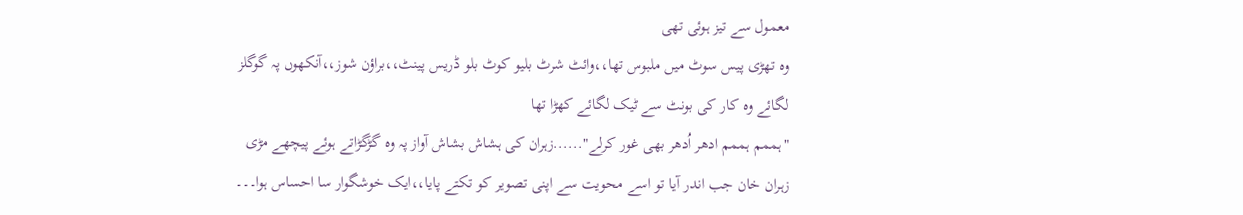معمول سے تیز ہوئی تھی
وہ تھڑی پیس سوٹ میں ملبوس تھا،،وائٹ شرٹ بلیو کوٹ بلو ڈریس پینٹ،،براؤن شوز،،آنکھوں پہ گوگلز لگائے وہ کار کی بونٹ سے ٹیک لگائے کھڑا تھا
"ہممم ہممم ادھر اُدھر بھی غور کرلے"......زہران کی ہشاش بشاش آواز پہ وہ گڑگڑاتے ہوئے پیچھے مڑی
زہران خان جب اندر آیا تو اسے محویت سے اپنی تصویر کو تکتے پایا،،ایک خوشگوار سا احساس ہوا۔۔۔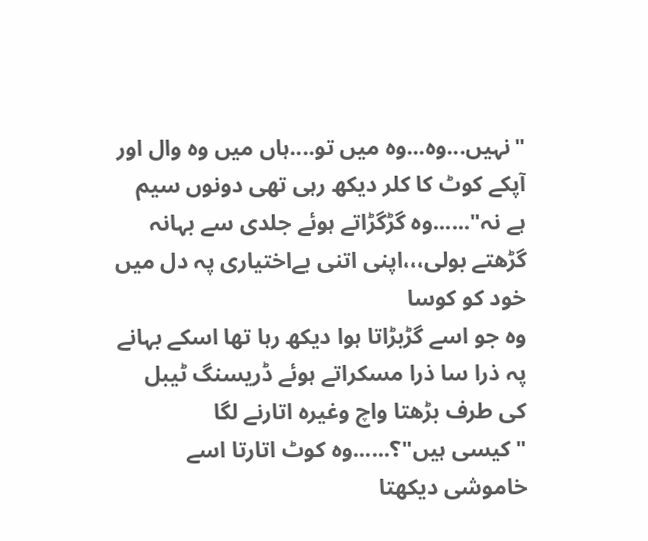"نہیں...وہ...وہ میں تو....ہاں میں وہ وال اور آپکے کوٹ کا کلر دیکھ رہی تھی دونوں سیم ہے نہ"......وہ گڑگڑاتے ہوئے جلدی سے بہانہ گڑھتے بولی،،،اپنی اتنی بےاختیاری پہ دل میں خود کو کوسا
وہ جو اسے گڑبڑاتا ہوا دیکھ رہا تھا اسکے بہانے پہ ذرا سا ذرا مسکراتے ہوئے ڈریسنگ ٹیبل کی طرف بڑھتا واچ وغیرہ اتارنے لگا
"کیسی ہیں"؟......وہ کوٹ اتارتا اسے خاموشی دیکھتا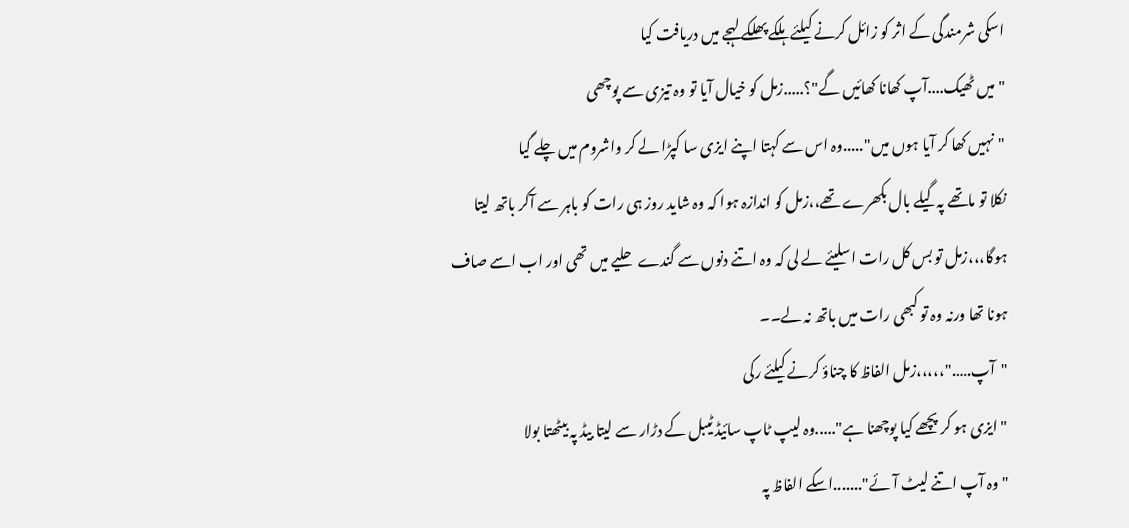اسکی شرمندگی کے اثر کو زائل کرنے کیلئے ہلکے پھلکے لہجے میں دریافت کیا
"میں ٹھیک....آپ کھانا کھائیں گے"؟.....زمل کو خیال آیا تو وہ تیزی سے پوچھی
"نہیں کھا کر آیا ہوں میں".....وہ اس سے کہتا اپنے ایزی سا کپڑا لے کر واشروم میں چلے گیا
نکلا تو ماتھے پہ گیلے بال بکھرے تھے،،زمل کو اندازہ ہوا کہ وہ شاید روز ہی رات کو باہر سے آکر باتھ لیتا ہوگا،،،زمل تو بس کل رات اسلیئے لے لی کہ وہ اتنے دنوں سے گندے حلیے میں تھی اور اب اسے صاف ہونا تھا ورنہ وہ تو کبھی رات میں باتھ نہ لے۔۔
"آپ.…."،،،،،زمل الفاظ کا چناؤ کرنے کیلئے رکی
"ایزی ہو کر پچھے کیا پوچھنا ہے".....وہ لیپ ٹاپ سائیڈ ٹیبل کے دڑار سے لیتا بیڈ پہ بیٹھتا بولا
"وہ آپ اتنے لیٹ آئے".......اسکے الفاظ پہ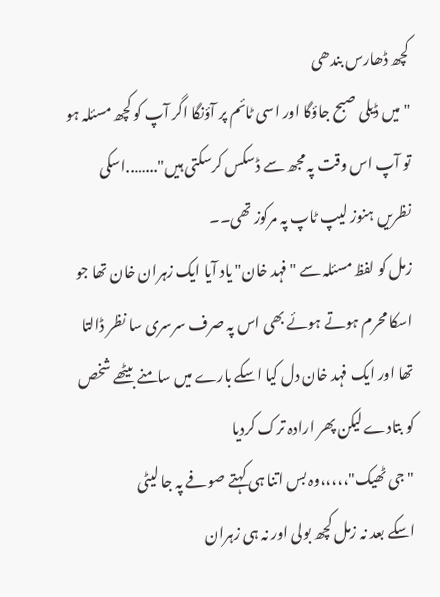کچھ ڈھارس بندھی
"میں ڈیلی صبح جاؤگا اور اسی ٹائم پر آؤنگا اگر آپ کو کچھ مسئلہ ہو تو آپ اس وقت پہ مجھ سے ڈسکس کرسکتی ہیں"...…..اسکی نظریں ہنوز لیپ ٹاپ پہ مرکوز تھی۔۔
زمل کو لفظ مسئلہ سے "فہد خان" یاد آیا ایک زہران خان تھا جو اسکا محرم ہوتے ہوئے بھی اس پہ صرف سرسری سا نظر ڈالتا تھا اور ایک فہد خان دل کیا اسکے بارے میں سامنے بیٹھے شخص کو بتادے لیکن پھر ارادہ ترک کردیا
"جی ٹھیک"،،،،،وہ بس اتنا ہی کہتے صوفے پہ جا لیٹی
اسکے بعد نہ زمل کچھ بولی اور نہ ہی زہران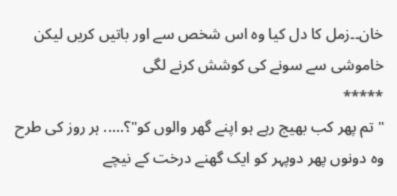خان۔۔زمل کا دل کیا وہ اس شخص سے اور باتیں کریں لیکن خاموشی سے سونے کی کوشش کرنے لگی
*****
"تم پھر کب بھیج رہے ہو اپنے گھر والوں کو"؟..... ہر روز کی طرح وہ دونوں پھر دوپہر کو ایک گھنے درخت کے نیچے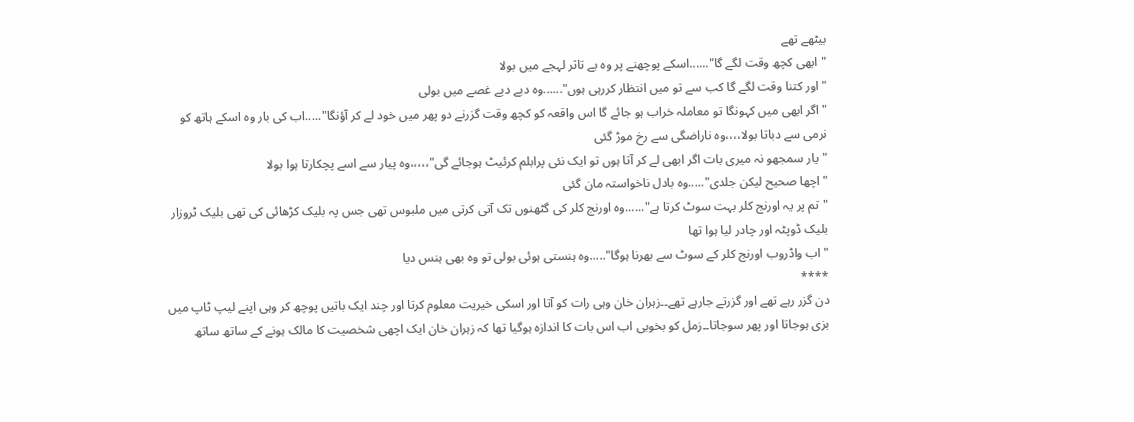بیٹھے تھے
"ابھی کچھ وقت لگے گا"......اسکے پوچھنے پر وہ بے تاثر لہجے میں بولا
"اور کتنا وقت لگے گا کب سے تو میں انتظار کررہی ہوں"......وہ دبے دبے غصے میں بولی
"اگر ابھی میں کہونگا تو معاملہ خراب ہو جائے گا اس واقعہ کو کچھ وقت گزرنے دو پھر میں خود لے کر آؤنگا".....اب کی بار وہ اسکے ہاتھ کو نرمی سے دباتا بولا،،،،وہ ناراضگی سے رخ موڑ گئی
"یار سمجھو نہ میری بات اگر ابھی لے کر آتا ہوں تو ایک نئی پرابلم کرئیٹ ہوجائے گی"،،،،،وہ پیار سے اسے پچکارتا ہوا بولا
"اچھا صحیح لیکن جلدی".....وہ بادل ناخواستہ مان گئی
"تم پر یہ اورنج کلر بہت سوٹ کرتا ہے"......وہ اورنج کلر کی گٹھنوں تک آتی کرتی میں ملبوس تھی جس پہ بلیک کڑھائی کی تھی بلیک ٹروزار بلیک ڈوپٹہ اور چادر لیا ہوا تھا
"اب واڈروب اورنج کلر کے سوٹ سے بھرنا ہوگا".....وہ ہنستی ہوئی بولی تو وہ بھی ہنس دیا
****
دن گزر رہے تھے اور گزرتے جارہے تھے۔۔زہران خان وہی رات کو آتا اور اسکی خیریت معلوم کرتا اور چند ایک باتیں پوچھ کر وہی اپنے لیپ ٹاپ میں بزی ہوجاتا اور پھر سوجاتا۔۔زمل کو بخوبی اب اس بات کا اندازہ ہوگیا تھا کہ زہران خان ایک اچھی شخصیت کا مالک ہونے کے ساتھ ساتھ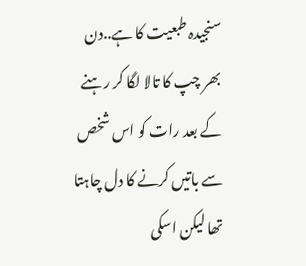سنجیدہ طبعیت کا ہے..دن بھر چپ کا تالا لگا کر رہنے کے بعد رات کو اس شخص سے باتیں کرنے کا دل چاہتا تھا لیکن اسکی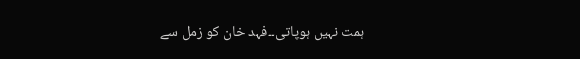ہمت نہیں ہوپاتی۔۔فہد خان کو زمل سے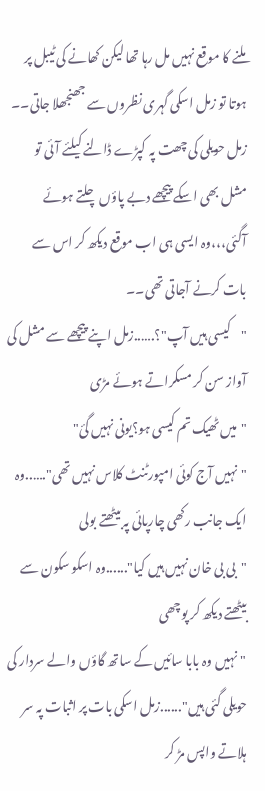ملنے کا موقع نہیں مل رہا تھا لیکن کھانے کی ٹیبل پر ہوتا تو زمل اسکی گہری نظروں سے جھنجھلا جاتی۔۔
زمل حویلی کی چھت پہ کپڑے ڈالنے کیلئے آئی تو مشل بھی اسکے پیچھے دبے پاؤں چلتے ہوئے آگئی،،،وہ ایسی ہی اب موقع دیکھ کر اس سے بات کرنے آجاتی تھی۔۔
"کیسی ہیں آپ"؟.…..زمل اپنے پیچھے سے مشل کی آواز سن کر مسکراتے ہوئے مڑی
"میں ٹھیک تم کیسی ہو؟یونی نہیں گئ"
"نہیں آج کوئی امپورٹنٹ کلاس نہیں تھی".…..وہ ایک جانب رکھی چارپائی پہ بیٹھتے بولی
"بی بی خان نہیں ہیں کیا"......وہ اسکو سکون سے بیٹھتے دیکھ کر پوچھی
"نہیں وہ بابا سائیں کے ساتھ گاؤں والے سردار کی حویلی گئی ہیں"......زمل اسکی بات پر اثبات پہ سر ہلاتے واپس مڑ کر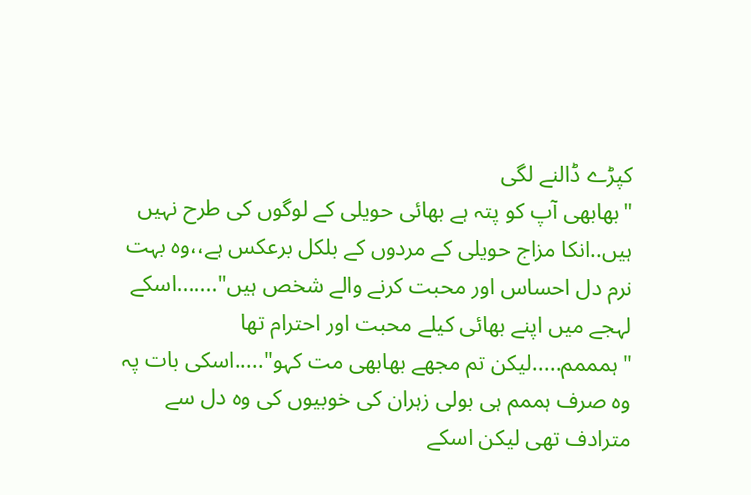کپڑے ڈالنے لگی
"بھابھی آپ کو پتہ ہے بھائی حویلی کے لوگوں کی طرح نہیں ہیں..انکا مزاج حویلی کے مردوں کے بلکل برعکس ہے،،وہ بہت نرم دل احساس اور محبت کرنے والے شخص ہیں".......اسکے لہجے میں اپنے بھائی کیلے محبت اور احترام تھا
"ہمممم.....لیکن تم مجھے بھابھی مت کہو".....اسکی بات پہ وہ صرف ہممم ہی بولی زہران کی خوبیوں کی وہ دل سے مترادف تھی لیکن اسکے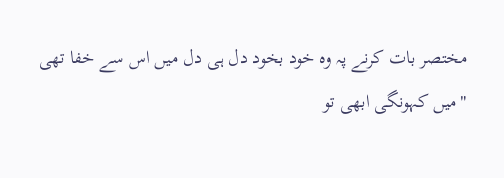مختصر بات کرنے پہ وہ خود بخود دل ہی دل میں اس سے خفا تھی
"میں کہونگی ابھی تو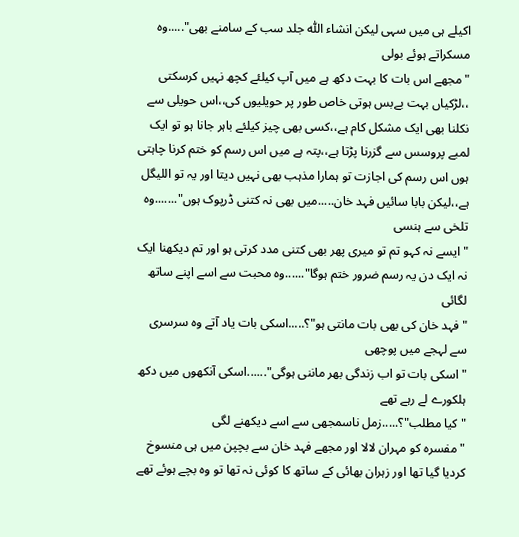اکیلے ہی میں سہی لیکن انشاء اللّٰہ جلد سب کے سامنے بھی".....وہ مسکراتے ہوئے بولی
"مجھے اس بات کا بہت دکھ ہے میں آپ کیلئے کچھ نہیں کرسکتی ،،لڑکیاں بہت بےبس ہوتی خاص طور پر حویلیوں کی،،اس حویلی سے نکلنا بھی ایک مشکل کام ہے،،کسی بھی چیز کیلئے باہر جانا ہو تو ایک لمبے پروسس سے گزرنا پڑتا ہے،،پتہ ہے میں اس رسم کو ختم کرنا چاہتی ہوں اس رسم کی اجازت تو ہمارا مذہب بھی نہیں دیتا اور یہ تو اللیگل ہے،،لیکن بابا سائیں فہد خان.....میں بھی نہ کتنی ڈرپوک ہوں".......وہ تلخی سے ہنسی
"ایسے نہ کہو تم تو میری پھر بھی کتنی مدد کرتی ہو اور تم دیکھنا ایک نہ ایک دن یہ رسم ضرور ختم ہوگا"......وہ محبت سے اسے اپنے ساتھ لگائی
"فہد خان کی بھی بات مانتی ہو"؟.....اسکی بات یاد آتے وہ سرسری سے لہجے میں پوچھی
"اسکی بات تو اب زندگی بھر ماننی ہوگی"......اسکی آنکھوں میں دکھ ہلکورے لے رہے تھے
"کیا مطلب"؟.....زمل ناسمجھی سے اسے دیکھنے لگی
"مفسرہ کو مہران لالا اور مجھے فہد خان سے بچپن میں ہی منسوخ کردیا گیا تھا اور زہران بھائی کے ساتھ کا کوئی نہ تھا تو وہ بچے ہوئے تھے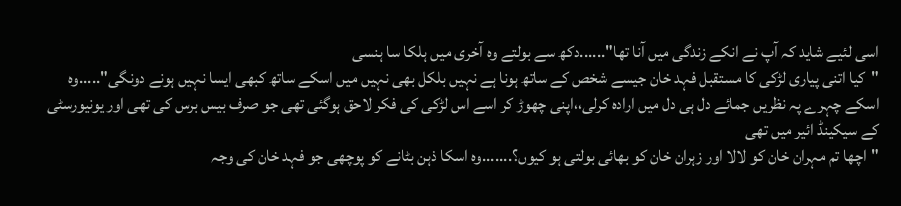اسی لئیے شاید کہ آپ نے انکے زندگی میں آنا تھا"......دکھ سے بولتے وہ آخری میں ہلکا سا ہنسی
"کیا اتنی پیاری لڑکی کا مستقبل فہد خان جیسے شخص کے ساتھ ہونا ہے نہیں بلکل بھی نہیں میں اسکے ساتھ کبھی ایسا نہیں ہونے دونگی".....وہ اسکے چہرے پہ نظریں جمائے دل ہی دل میں ارادہ کرلی،،اپنی چھوڑ کر اسے اس لڑکی کی فکر لاحق ہوگئی تھی جو صرف بیس برس کی تھی اور یونیورسٹی کے سیکینڈ ائیر میں تھی
"اچھا تم مہران خان کو لالا اور زہران خان کو بھائی بولتی ہو کیوں؟.......وہ اسکا ذہن بٹانے کو پوچھی جو فہد خان کی وجہ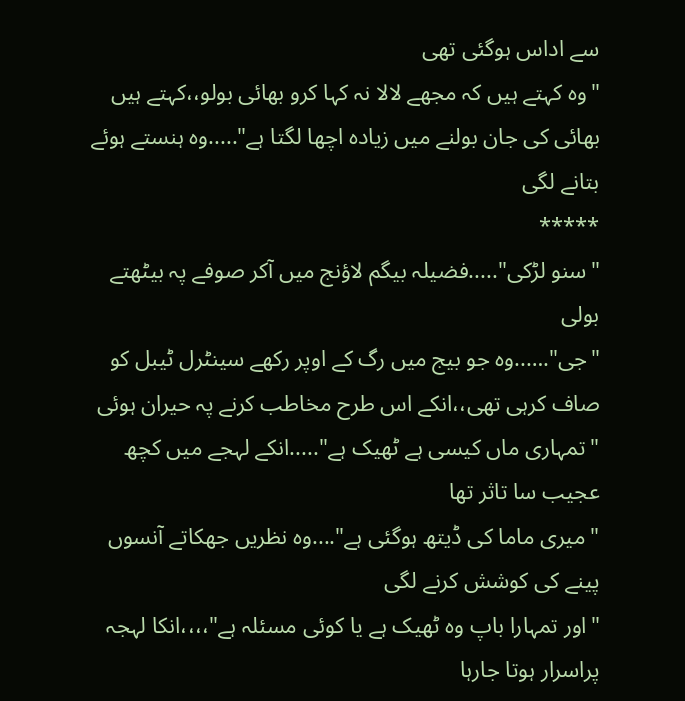سے اداس ہوگئی تھی
"وہ کہتے ہیں کہ مجھے لالا نہ کہا کرو بھائی بولو،،کہتے ہیں بھائی کی جان بولنے میں زیادہ اچھا لگتا ہے".....وہ ہنستے ہوئے بتانے لگی
*****
"سنو لڑکی".....فضیلہ بیگم لاؤنج میں آکر صوفے پہ بیٹھتے بولی
"جی".…..وہ جو بیج میں رگ کے اوپر رکھے سینٹرل ٹیبل کو صاف کرہی تھی،،انکے اس طرح مخاطب کرنے پہ حیران ہوئی
"تمہاری ماں کیسی ہے ٹھیک ہے".....انکے لہجے میں کچھ عجیب سا تاثر تھا
"میری ماما کی ڈیتھ ہوگئی ہے"....وہ نظریں جھکاتے آنسوں پینے کی کوشش کرنے لگی
"اور تمہارا باپ وہ ٹھیک ہے یا کوئی مسئلہ ہے"،،،،انکا لہجہ پراسرار ہوتا جارہا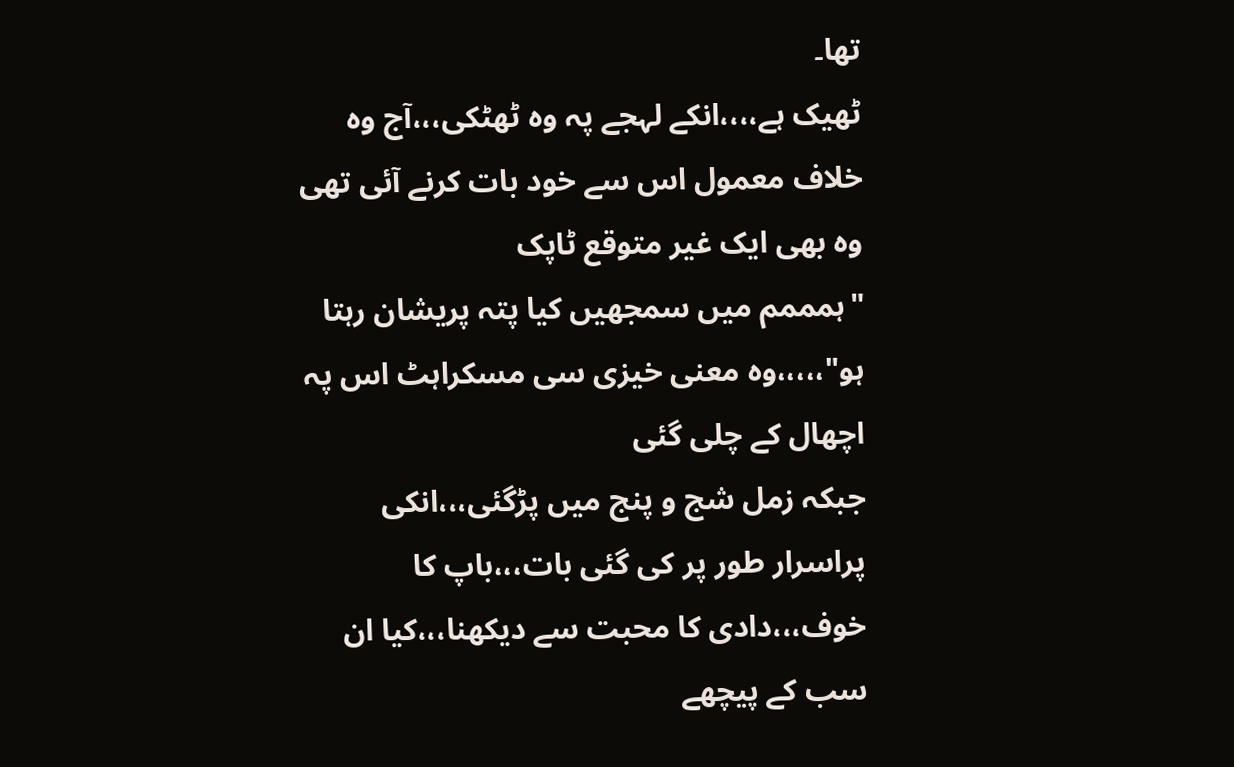تھا۔
ٹھیک ہے،،،،انکے لہجے پہ وہ ٹھٹکی،،،آج وہ خلاف معمول اس سے خود بات کرنے آئی تھی وہ بھی ایک غیر متوقع ٹاپک
"ہمممم میں سمجھیں کیا پتہ پریشان رہتا ہو"،،،،،وہ معنی خیزی سی مسکراہٹ اس پہ اچھال کے چلی گئی
جبکہ زمل شج و پنج میں پڑگئی،،،انکی پراسرار طور پر کی گئی بات،،،باپ کا خوف،،،دادی کا محبت سے دیکھنا،،،کیا ان سب کے پیچھے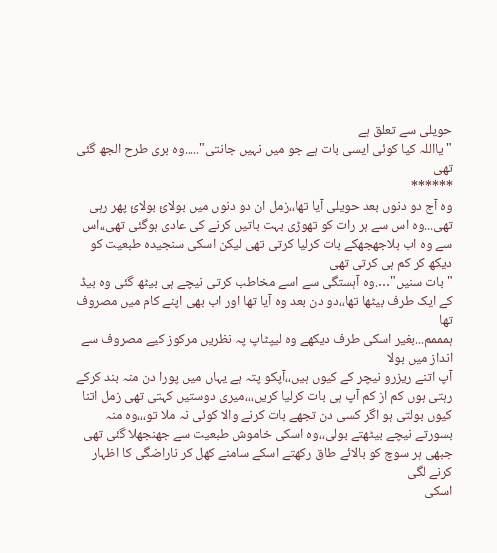حویلی سے تعلق ہے
"یااللہ کیا کوئی ایسی بات ہے جو میں نہیں جانتی".....وہ بری طرح الجھ گئی تھی
******
وہ آج دو دنوں بعد حویلی آیا تھا،،زمل ان دو دنوں میں بولائ بولائ پھر رہی تھی...وہ اس سے ہر رات کو تھوڑی بہت باتیں کرنے کی عادی ہوگئی تھی،،اس سے وہ اب بلاجھجھکے بات کرلیا کرتی تھی لیکن اسکی سنجیدہ طبعیت کو دیکھ کر کم ہی کرتی تھی
"بات سنیں"….وہ آہستگی سے اسے مخاطب کرتی نیچے ہی بیٹھ گئی وہ بیڈ کے ایک طرف بیٹھا تھا،،دو دن بعد وہ آیا تھا اور اب بھی اپنے کام میں مصروف تھا
ہمممم...بغیر اسکی طرف دیکھے وہ لیپٹاپ پہ نظریں مرکوز کیے مصروف سے انداز میں بولا
آپ اتنے ریزرو نیچر کے کیوں ہیں،،آپکو پتہ ہے یہاں میں پورا دن منہ بند کرکے رہتی ہوں کم از کم آپ ہی بات کرلیا کریں،،،میری دوستیں کہتی تھی زمل اتنا کیوں بولتی ہو اگر کسی دن تجھے بات کرنے والا کوئی نہ ملا تو،،،وہ منہ بسورتے نیچے بیٹھتے بولی،،وہ اسکی خاموش طبعیت سے جھنجھلا گئی تھی جبھی ہر سوچ کو بالائے طاق رکھتے اسکے سامنے کھل کر ناراضگی کا اظہار کرنے لگی
اسکی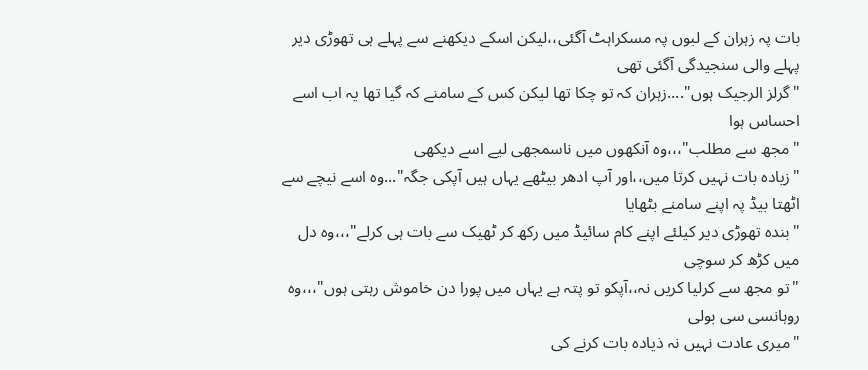بات پہ زہران کے لبوں پہ مسکراہٹ آگئی،،لیکن اسکے دیکھنے سے پہلے ہی تھوڑی دیر پہلے والی سنجیدگی آگئی تھی
"گرلز الرجیک ہوں"....زہران کہ تو چکا تھا لیکن کس کے سامنے کہ گیا تھا یہ اب اسے احساس ہوا
"مجھ سے مطلب"،،،وہ آنکھوں میں ناسمجھی لیے اسے دیکھی
"زیادہ بات نہیں کرتا میں،،اور آپ ادھر بیٹھے یہاں ہیں آپکی جگہ"...وہ اسے نیچے سے اٹھتا بیڈ پہ اپنے سامنے بٹھایا
"بندہ تھوڑی دیر کیلئے اپنے کام سائیڈ میں رکھ کر ٹھیک سے بات ہی کرلے"،،،وہ دل میں کڑھ کر سوچی
"تو مجھ سے کرلیا کریں نہ،،آپکو تو پتہ ہے یہاں میں پورا دن خاموش رہتی ہوں"،،،وہ روہانسی سی بولی
"میری عادت نہیں نہ ذیادہ بات کرنے کی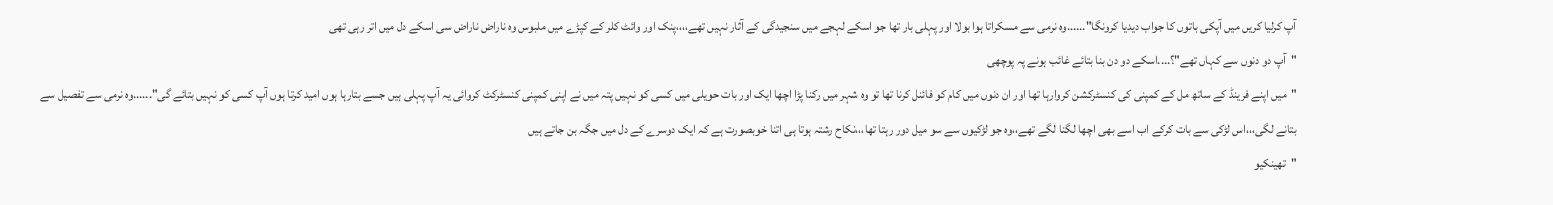آپ کرلیا کریں میں آپکی باتوں کا جواب دیدیا کرونگا"......وہ نرمی سے مسکراتا ہوا بولا اور پہلی بار تھا جو اسکے لہجے میں سنجیدگی کے آثار نہیں تھے،،،،پنک اور وائٹ کلر کے کپڑے میں ملبوس وہ ناراض ناراض سی اسکے دل میں اتر رہی تھی
"آپ دو دنوں سے کہاں تھے"؟....اسکے دو دن بنا بتائے غائب ہونے پہ پوچھی
"میں اپنے فرینڈ کے ساتھ مل کے کمپنی کی کنسٹرکشن کروارہا تھا اور ان دنوں میں کام کو فائنل کرنا تھا تو وہ شہر میں رکنا پڑا اچھا ایک اور بات حویلی میں کسی کو نہیں پتہ میں نے اپنی کمپنی کنسٹرکٹ کروائی یہ آپ پہلی ہیں جسے بتارہا ہوں امید کرتا ہوں آپ کسی کو نہیں بتائے گی"......وہ نرمی سے تفصیل سے بتانے لگی،،،اس لڑکی سے بات کرکے اب اسے بھی اچھا لگنا لگے تھے،،وہ جو لڑکیوں سے سو میل دور رہتا تھا،،،نکاح رشتہ ہوتا ہی اتنا خوبصورت ہے کہ ایک دوسرے کے دل میں جگہ بن جاتے ہیں
"تھینکیو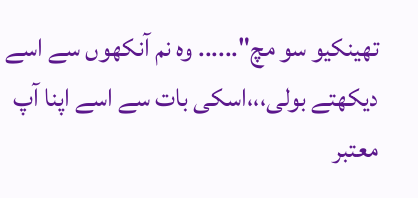تھینکیو سو مچ"...... وہ نم آنکھوں سے اسے دیکھتے بولی،،،اسکی بات سے اسے اپنا آپ معتبر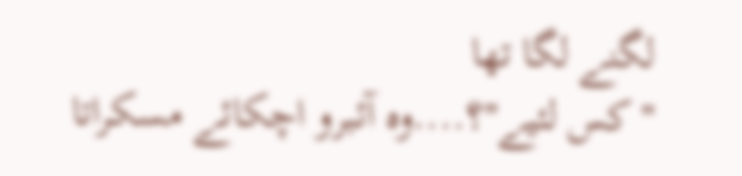لگنے لگا تھا
"کس لئیے"؟....وہ آئبرو اچکائے مسکراتا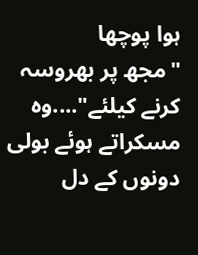ہوا پوچھا
"مجھ پر بھروسہ کرنے کیلئے"....وہ مسکراتے ہوئے بولی
دونوں کے دل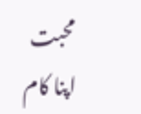محبت اپنا کام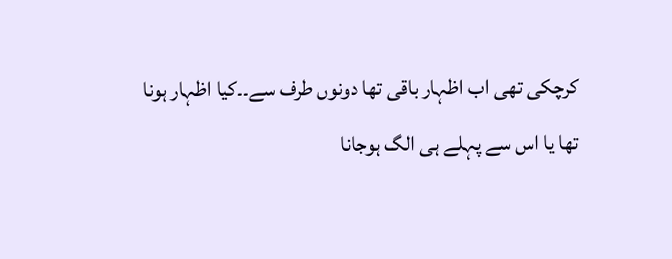کرچکی تھی اب اظہار باقی تھا دونوں طرف سے۔۔کیا اظہار ہونا تھا یا اس سے پہلے ہی الگ ہوجانا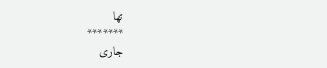تھا
*******
جاری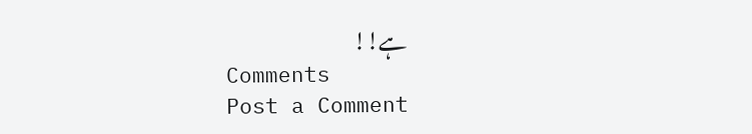ہے!!
Comments
Post a Comment